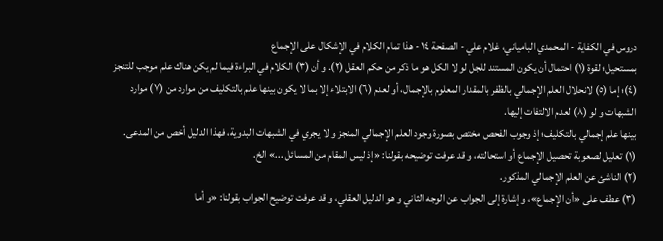دروس في الكفاية - المحمدي البامياني، غلام علي - الصفحة ١٤ - هذا تمام الكلام في الإشكال على الإجماع
بمستحيل؛ لقوة (١) احتمال أن يكون المستند للجل لو لا الكل هو ما ذكر من حكم العقل (٢). و أن (٣) الكلام في البراءة فيما لم يكن هناك علم موجب للتنجز (٤)؛ إما (٥) لانحلال العلم الإجمالي بالظفر بالمقدار المعلوم بالإجمال، أو لعدم (٦) الابتلاء إلا بما لا يكون بينها علم بالتكليف من موارد من (٧) موارد الشبهات و لو (٨) لعدم الالتفات إليها.
بينها علم إجمالي بالتكليف؛ إذ وجوب الفحص مختص بصورة وجود العلم الإجمالي المنجز و لا يجري في الشبهات البدوية، فهذا الدليل أخص من المدعى.
(١) تعليل لصعوبة تحصيل الإجماع أو استحالته، و قد عرفت توضيحه بقولنا: «إذ ليس المقام من المسائل ...» الخ.
(٢) الناشئ عن العلم الإجمالي المذكور.
(٣) عطف على «أن الإجماع»، و إشارة إلى الجواب عن الوجه الثاني و هو الدليل العقلي، و قد عرفت توضيح الجواب بقولنا: «و أما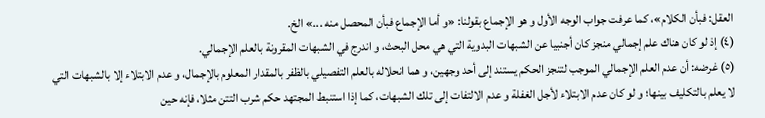العقل: فبأن الكلام»، كما عرفت جواب الوجه الأول و هو الإجماع بقولنا: «و أما الإجماع فبأن المحصل منه ...» الخ.
(٤) إذ لو كان هناك علم إجمالي منجز كان أجنبيا عن الشبهات البدوية التي هي محل البحث، و اندرج في الشبهات المقرونة بالعلم الإجمالي.
(٥) غرضه: أن عدم العلم الإجمالي الموجب لتنجز الحكم يستند إلى أحد وجهين، و هما انحلاله بالعلم التفصيلي بالظفر بالمقدار المعلوم بالإجمال، و عدم الابتلاء إلا بالشبهات التي لا يعلم بالتكليف بينها؛ و لو كان عدم الابتلاء لأجل الغفلة و عدم الالتفات إلى تلك الشبهات، كما إذا استنبط المجتهد حكم شرب التتن مثلا، فإنه حين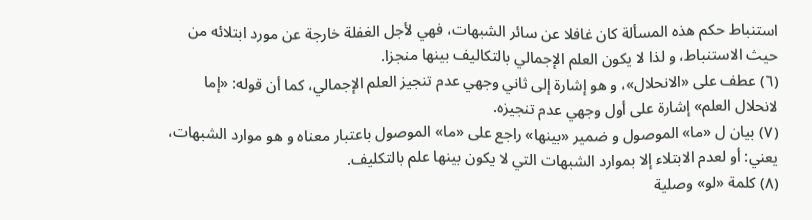استنباط حكم هذه المسألة كان غافلا عن سائر الشبهات، فهي لأجل الغفلة خارجة عن مورد ابتلائه من حيث الاستنباط، و لذا لا يكون العلم الإجمالي بالتكاليف بينها منجزا.
(٦) عطف على «الانحلال»، و هو إشارة إلى ثاني وجهي عدم تنجيز العلم الإجمالي، كما أن قوله: «إما لانحلال العلم» إشارة على أول وجهي عدم تنجيزه.
(٧) بيان ل «ما» الموصول و ضمير «بينها» راجع على «ما» الموصول باعتبار معناه و هو موارد الشبهات، يعني: أو لعدم الابتلاء إلا بموارد الشبهات التي لا يكون بينها علم بالتكليف.
(٨) كلمة «لو» وصلية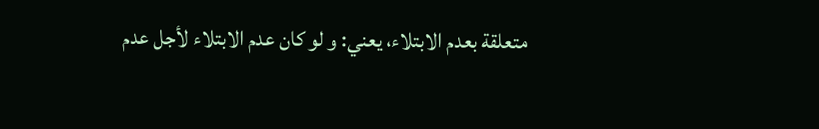متعلقة بعدم الابتلاء، يعني: و لو كان عدم الابتلاء لأجل عدم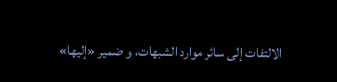الالتفات إلى سائر موارد الشبهات، و ضمير «إليها»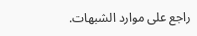راجع على موارد الشبهات.